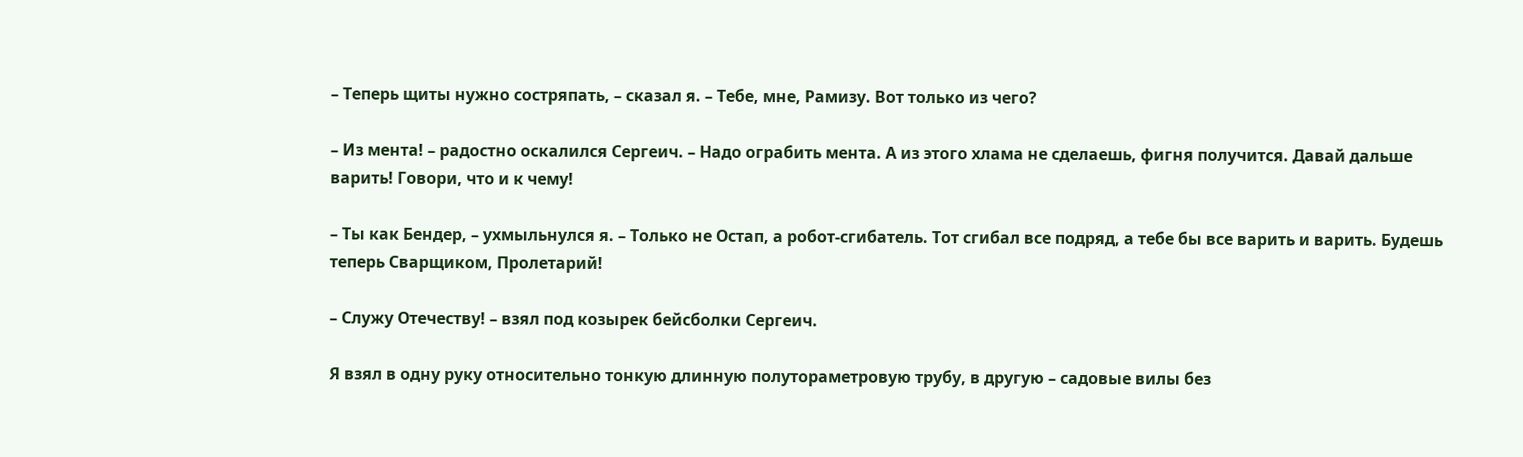– Теперь щиты нужно состряпать, – сказал я. – Тебе, мне, Рамизу. Вот только из чего?

– Из мента! – радостно оскалился Сергеич. – Надо ограбить мента. А из этого хлама не сделаешь, фигня получится. Давай дальше варить! Говори, что и к чему!

– Ты как Бендер, – ухмыльнулся я. – Только не Остап, а робот-сгибатель. Тот сгибал все подряд, а тебе бы все варить и варить. Будешь теперь Сварщиком, Пролетарий!

– Служу Отечеству! – взял под козырек бейсболки Сергеич.

Я взял в одну руку относительно тонкую длинную полутораметровую трубу, в другую – садовые вилы без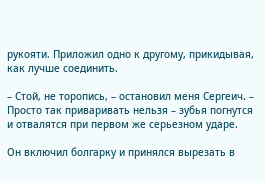рукояти. Приложил одно к другому, прикидывая, как лучше соединить.

– Стой, не торопись, – остановил меня Сергеич. – Просто так приваривать нельзя – зубья погнутся и отвалятся при первом же серьезном ударе.

Он включил болгарку и принялся вырезать в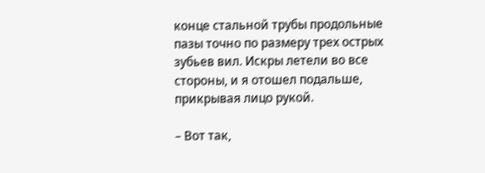конце стальной трубы продольные пазы точно по размеру трех острых зубьев вил. Искры летели во все стороны, и я отошел подальше, прикрывая лицо рукой.

– Вот так,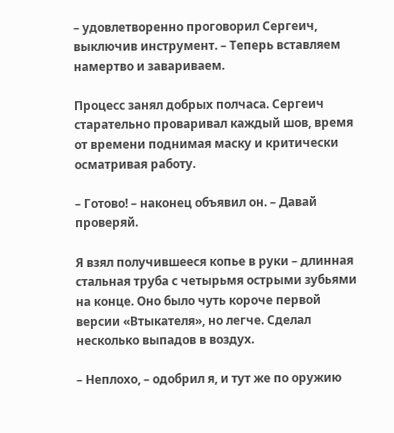– удовлетворенно проговорил Сергеич, выключив инструмент. – Теперь вставляем намертво и завариваем.

Процесс занял добрых полчаса. Сергеич старательно проваривал каждый шов, время от времени поднимая маску и критически осматривая работу.

– Готово! – наконец объявил он. – Давай проверяй.

Я взял получившееся копье в руки – длинная стальная труба с четырьмя острыми зубьями на конце. Оно было чуть короче первой версии «Втыкателя», но легче. Сделал несколько выпадов в воздух.

– Неплохо, – одобрил я, и тут же по оружию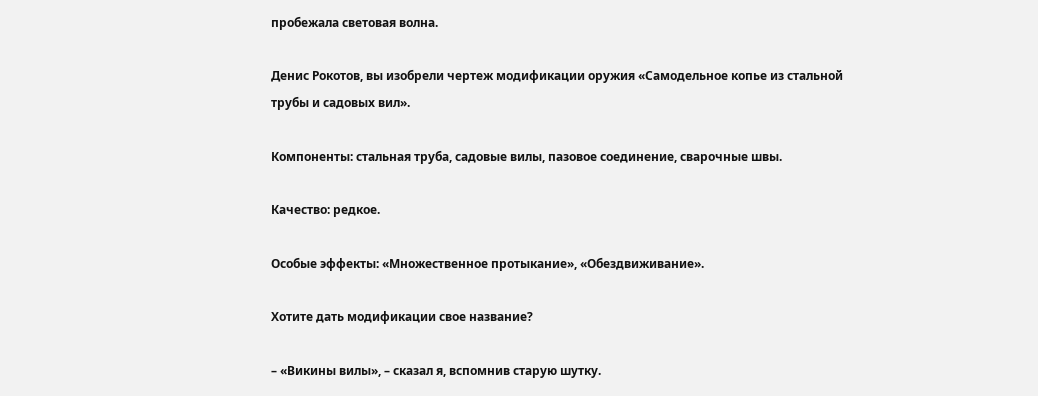пробежала световая волна.

Денис Рокотов, вы изобрели чертеж модификации оружия «Самодельное копье из стальной трубы и садовых вил».

Компоненты: стальная труба, садовые вилы, пазовое соединение, сварочные швы.

Качество: редкое.

Особые эффекты: «Множественное протыкание», «Обездвиживание».

Хотите дать модификации свое название?

– «Викины вилы», – сказал я, вспомнив старую шутку.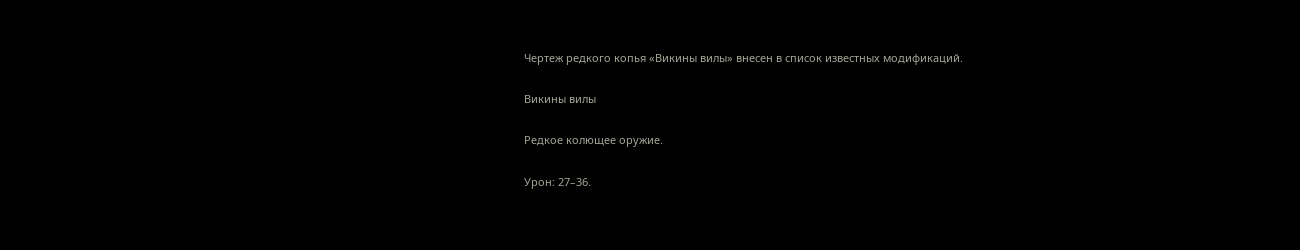Чертеж редкого копья «Викины вилы» внесен в список известных модификаций.

Викины вилы

Редкое колющее оружие.

Урон: 27–36.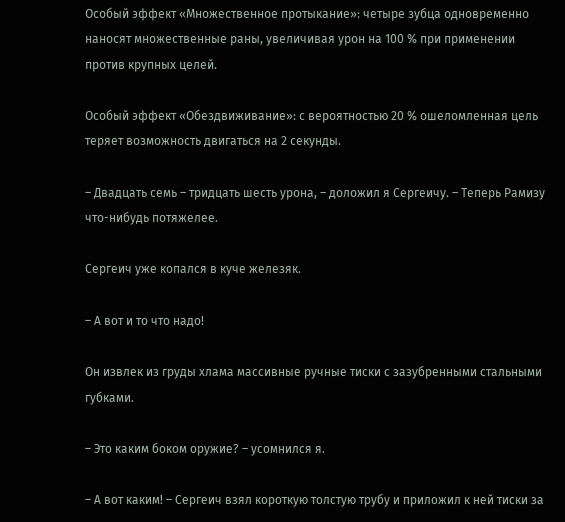Особый эффект «Множественное протыкание»: четыре зубца одновременно наносят множественные раны, увеличивая урон на 100 % при применении против крупных целей.

Особый эффект «Обездвиживание»: с вероятностью 20 % ошеломленная цель теряет возможность двигаться на 2 секунды.

– Двадцать семь – тридцать шесть урона, – доложил я Сергеичу. – Теперь Рамизу что-нибудь потяжелее.

Сергеич уже копался в куче железяк.

– А вот и то что надо!

Он извлек из груды хлама массивные ручные тиски с зазубренными стальными губками.

– Это каким боком оружие? – усомнился я.

– А вот каким! – Сергеич взял короткую толстую трубу и приложил к ней тиски за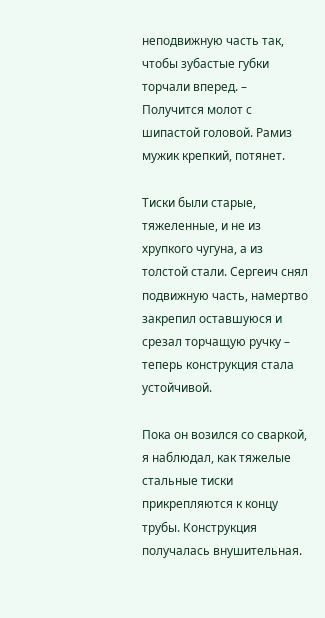неподвижную часть так, чтобы зубастые губки торчали вперед. – Получится молот с шипастой головой. Рамиз мужик крепкий, потянет.

Тиски были старые, тяжеленные, и не из хрупкого чугуна, а из толстой стали. Сергеич снял подвижную часть, намертво закрепил оставшуюся и срезал торчащую ручку – теперь конструкция стала устойчивой.

Пока он возился со сваркой, я наблюдал, как тяжелые стальные тиски прикрепляются к концу трубы. Конструкция получалась внушительная.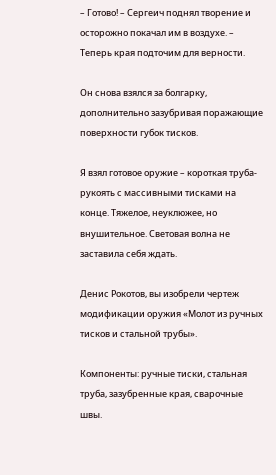– Готово! – Сергеич поднял творение и осторожно покачал им в воздухе. – Теперь края подточим для верности.

Он снова взялся за болгарку, дополнительно зазубривая поражающие поверхности губок тисков.

Я взял готовое оружие – короткая труба-рукоять с массивными тисками на конце. Тяжелое, неуклюжее, но внушительное. Световая волна не заставила себя ждать.

Денис Рокотов, вы изобрели чертеж модификации оружия «Молот из ручных тисков и стальной трубы».

Компоненты: ручные тиски, стальная труба, зазубренные края, сварочные швы.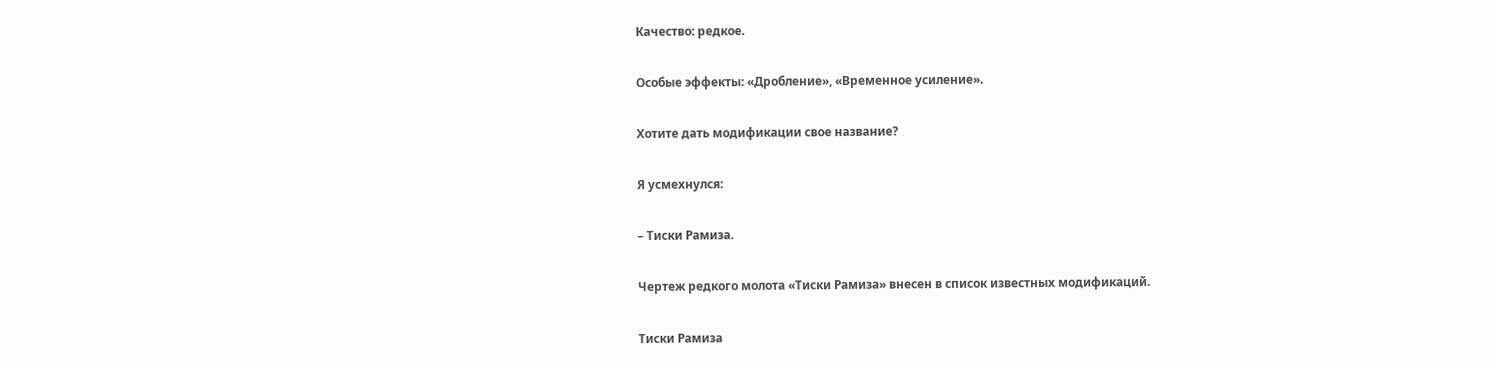Качество: редкое.

Особые эффекты: «Дробление», «Временное усиление».

Хотите дать модификации свое название?

Я усмехнулся:

– Тиски Рамиза.

Чертеж редкого молота «Тиски Рамиза» внесен в список известных модификаций.

Тиски Рамиза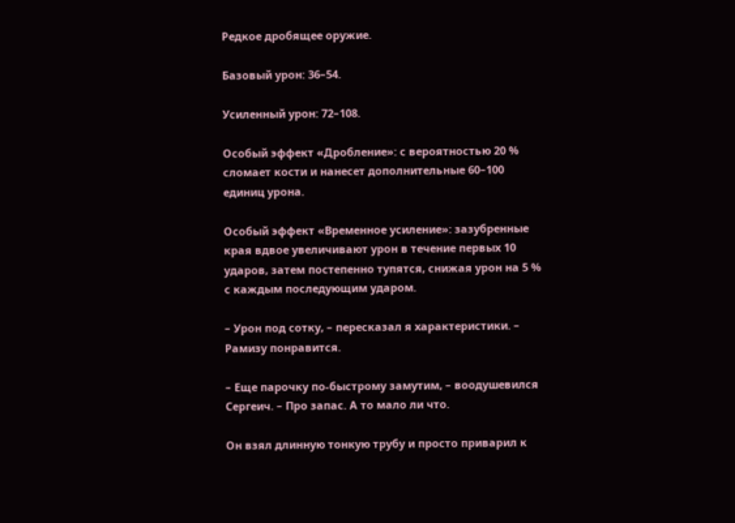Редкое дробящее оружие.

Базовый урон: 36–54.

Усиленный урон: 72–108.

Особый эффект «Дробление»: с вероятностью 20 % сломает кости и нанесет дополнительные 60–100 единиц урона.

Особый эффект «Временное усиление»: зазубренные края вдвое увеличивают урон в течение первых 10 ударов, затем постепенно тупятся, снижая урон на 5 % с каждым последующим ударом.

– Урон под сотку, – пересказал я характеристики. – Рамизу понравится.

– Еще парочку по-быстрому замутим, – воодушевился Сергеич. – Про запас. А то мало ли что.

Он взял длинную тонкую трубу и просто приварил к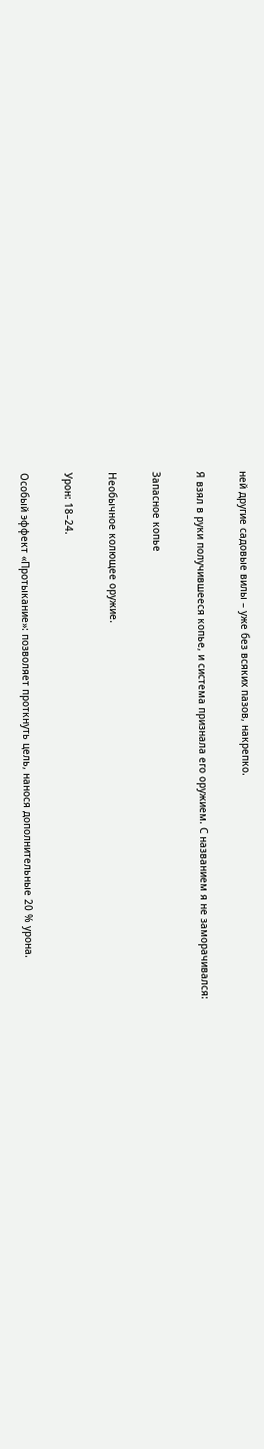ней другие садовые вилы – уже без всяких пазов, накрепко.

Я взял в руки получившееся копье, и система признала его оружием. С названием я не заморачивался:

Запасное копье

Необычное колющее оружие.

Урон: 18–24.

Особый эффект «Протыкание»: позволяет проткнуть цель, нанося дополнительные 20 % урона.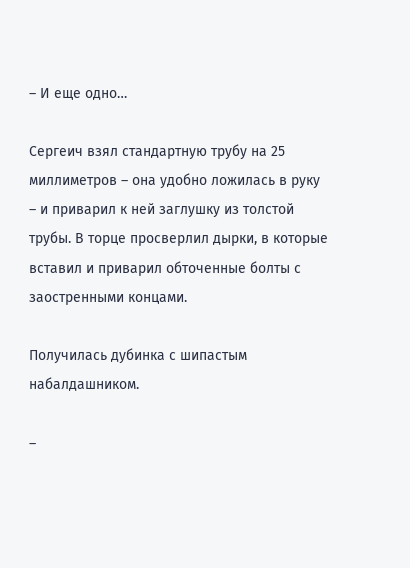– И еще одно…

Сергеич взял стандартную трубу на 25 миллиметров – она удобно ложилась в руку – и приварил к ней заглушку из толстой трубы. В торце просверлил дырки, в которые вставил и приварил обточенные болты с заостренными концами.

Получилась дубинка с шипастым набалдашником.

–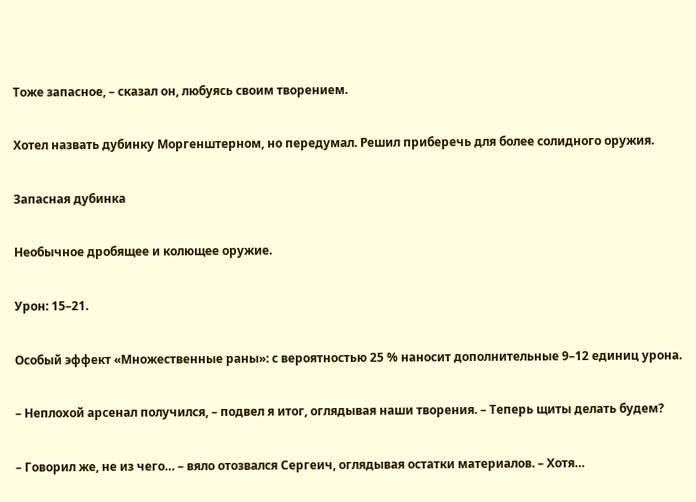Тоже запасное, – сказал он, любуясь своим творением.

Хотел назвать дубинку Моргенштерном, но передумал. Решил приберечь для более солидного оружия.

Запасная дубинка

Необычное дробящее и колющее оружие.

Урон: 15–21.

Особый эффект «Множественные раны»: с вероятностью 25 % наносит дополнительные 9–12 единиц урона.

– Неплохой арсенал получился, – подвел я итог, оглядывая наши творения. – Теперь щиты делать будем?

– Говорил же, не из чего… – вяло отозвался Сергеич, оглядывая остатки материалов. – Хотя…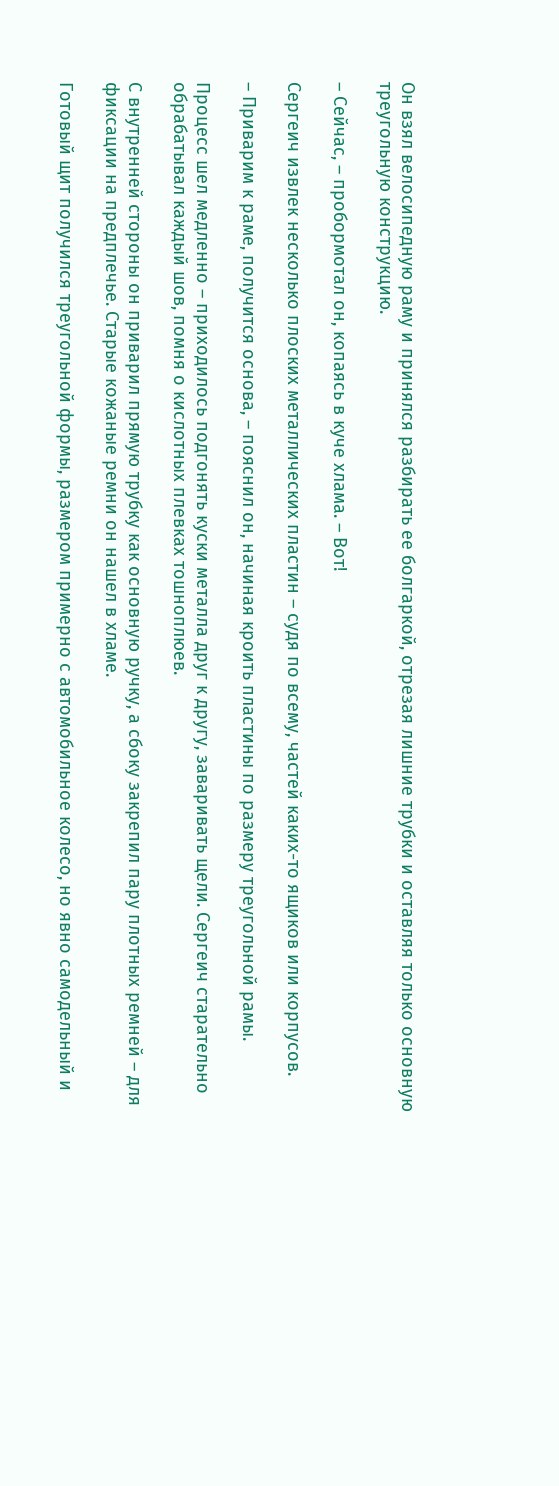Он взял велосипедную раму и принялся разбирать ее болгаркой, отрезая лишние трубки и оставляя только основную треугольную конструкцию.

– Сейчас, – пробормотал он, копаясь в куче хлама. – Вот!

Сергеич извлек несколько плоских металлических пластин – судя по всему, частей каких-то ящиков или корпусов.

– Приварим к раме, получится основа, – пояснил он, начиная кроить пластины по размеру треугольной рамы.

Процесс шел медленно – приходилось подгонять куски металла друг к другу, заваривать щели. Сергеич старательно обрабатывал каждый шов, помня о кислотных плевках тошноплюев.

С внутренней стороны он приварил прямую трубку как основную ручку, а сбоку закрепил пару плотных ремней – для фиксации на предплечье. Старые кожаные ремни он нашел в хламе.

Готовый щит получился треугольной формы, размером примерно с автомобильное колесо, но явно самодельный и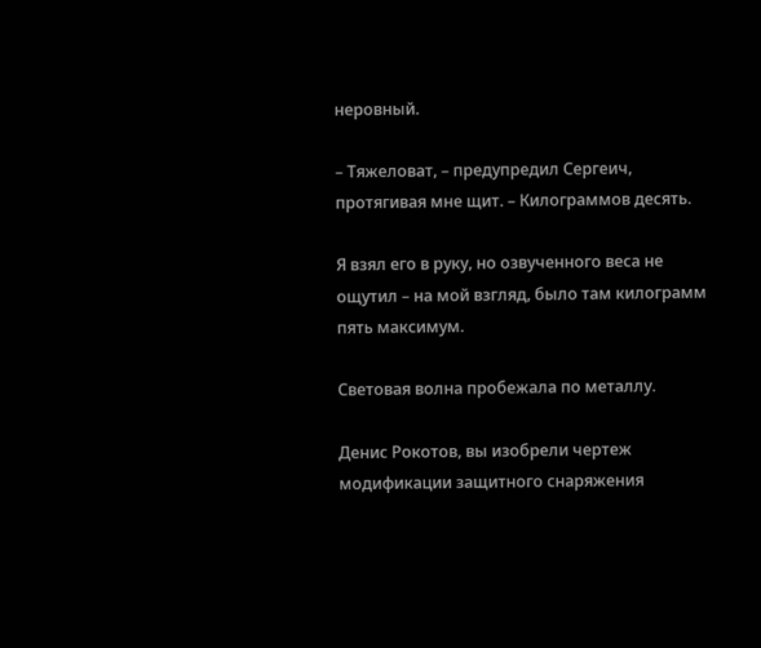неровный.

– Тяжеловат, – предупредил Сергеич, протягивая мне щит. – Килограммов десять.

Я взял его в руку, но озвученного веса не ощутил – на мой взгляд, было там килограмм пять максимум.

Световая волна пробежала по металлу.

Денис Рокотов, вы изобрели чертеж модификации защитного снаряжения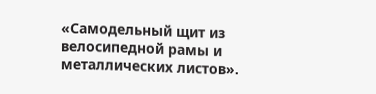«Самодельный щит из велосипедной рамы и металлических листов».